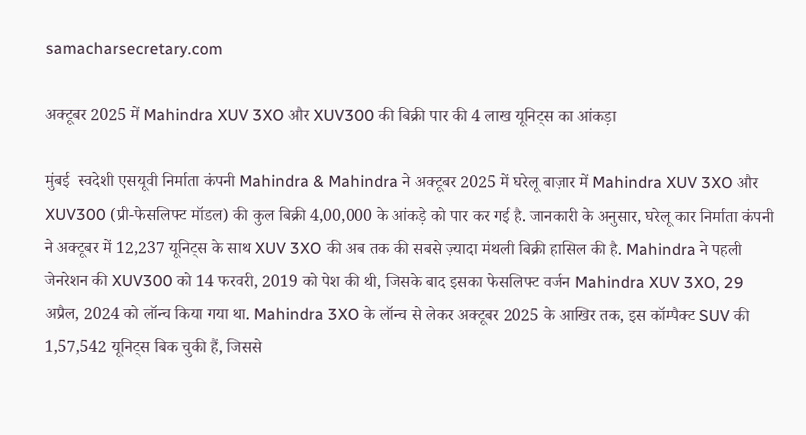samacharsecretary.com

अक्टूबर 2025 में Mahindra XUV 3XO और XUV300 की बिक्री पार की 4 लाख यूनिट्स का आंकड़ा

मुंबई  स्वदेशी एसयूवी निर्माता कंपनी Mahindra & Mahindra ने अक्टूबर 2025 में घरेलू बाज़ार में Mahindra XUV 3XO और XUV300 (प्री-फेसलिफ्ट मॉडल) की कुल बिक्री 4,00,000 के आंकड़े को पार कर गई है. जानकारी के अनुसार, घरेलू कार निर्माता कंपनी ने अक्टूबर में 12,237 यूनिट्स के साथ XUV 3XO की अब तक की सबसे ज़्यादा मंथली बिक्री हासिल की है. Mahindra ने पहली जेनरेशन की XUV300 को 14 फरवरी, 2019 को पेश की थी, जिसके बाद इसका फेसलिफ्ट वर्जन Mahindra XUV 3XO, 29 अप्रैल, 2024 को लॉन्च किया गया था. Mahindra 3XO के लॉन्च से लेकर अक्टूबर 2025 के आखिर तक, इस कॉम्पैक्ट SUV की 1,57,542 यूनिट्स बिक चुकी हैं, जिससे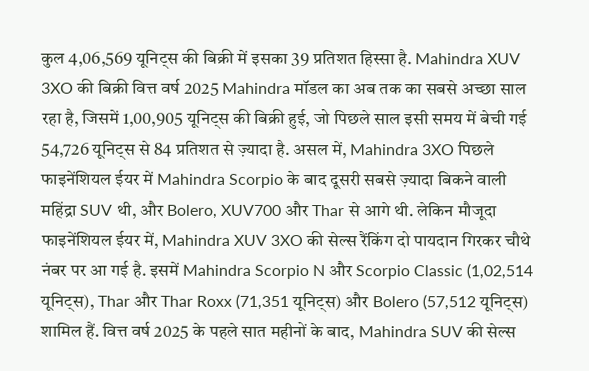कुल 4,06,569 यूनिट्स की बिक्री में इसका 39 प्रतिशत हिस्सा है. Mahindra XUV 3XO की बिक्री वित्त वर्ष 2025 Mahindra मॉडल का अब तक का सबसे अच्छा साल रहा है, जिसमें 1,00,905 यूनिट्स की बिक्री हुई, जो पिछले साल इसी समय में बेची गई 54,726 यूनिट्स से 84 प्रतिशत से ज़्यादा है. असल में, Mahindra 3XO पिछले फाइनेंशियल ईयर में Mahindra Scorpio के बाद दूसरी सबसे ज़्यादा बिकने वाली महिंद्रा SUV थी, और Bolero, XUV700 और Thar से आगे थी. लेकिन मौजूदा फाइनेंशियल ईयर में, Mahindra XUV 3XO की सेल्स रैंकिंग दो पायदान गिरकर चौथे नंबर पर आ गई है. इसमें Mahindra Scorpio N और Scorpio Classic (1,02,514 यूनिट्स), Thar और Thar Roxx (71,351 यूनिट्स) और Bolero (57,512 यूनिट्स) शामिल हैं. वित्त वर्ष 2025 के पहले सात महीनों के बाद, Mahindra SUV की सेल्स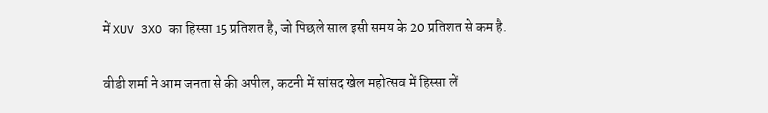में XUV 3XO का हिस्सा 15 प्रतिशत है, जो पिछले साल इसी समय के 20 प्रतिशत से कम है.

वीडी शर्मा ने आम जनता से की अपील, कटनी में सांसद खेल महोत्सव में हिस्सा लें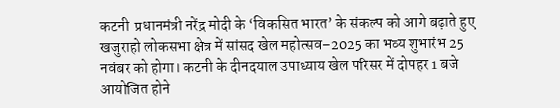कटनी  प्रधानमंत्री नरेंद्र मोदी के ‘विकसित भारत’ के संकल्प को आगे बढ़ाते हुए खजुराहो लोकसभा क्षेत्र में सांसद खेल महोत्सव–2025 का भव्य शुभारंभ 25 नवंबर को होगा। कटनी के दीनदयाल उपाध्याय खेल परिसर में दोपहर 1 बजे आयोजित होने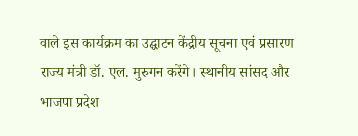वाले इस कार्यक्रम का उद्घाटन केंद्रीय सूचना एवं प्रसारण राज्य मंत्री डॉ. एल. मुरुगन करेंगे। स्थानीय सांसद और भाजपा प्रदेश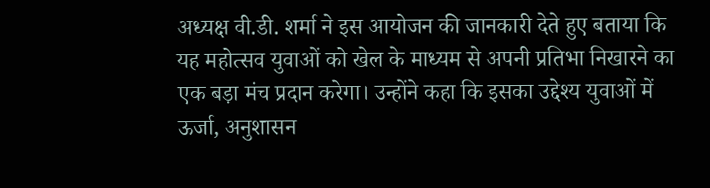अध्यक्ष वी.डी. शर्मा ने इस आयोजन की जानकारी देते हुए बताया कि यह महोत्सव युवाओं को खेल के माध्यम से अपनी प्रतिभा निखारने का एक बड़ा मंच प्रदान करेगा। उन्होंने कहा कि इसका उद्देश्य युवाओं में ऊर्जा, अनुशासन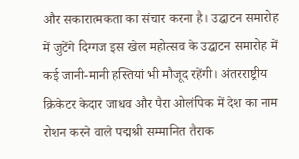और सकारात्मकता का संचार करना है। उद्घाटन समारोह में जुटेंगे दिग्गज इस खेल महोत्सव के उद्घाटन समारोह में कई जानी-मानी हस्तियां भी मौजूद रहेंगी। अंतरराष्ट्रीय क्रिकेटर केदार जाधव और पैरा ओलंपिक में देश का नाम रोशन करने वाले पद्मश्री सम्मानित तैराक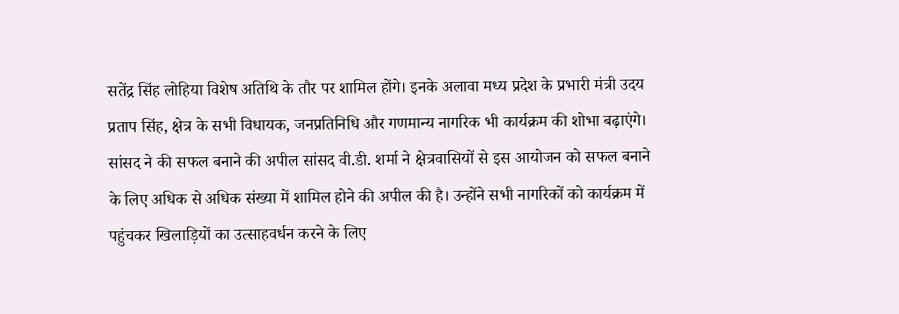सतेंद्र सिंह लोहिया विशेष अतिथि के तौर पर शामिल होंगे। इनके अलावा मध्य प्रदेश के प्रभारी मंत्री उदय प्रताप सिंह, क्षेत्र के सभी विधायक, जनप्रतिनिधि और गणमान्य नागरिक भी कार्यक्रम की शोभा बढ़ाएंगे। सांसद ने की सफल बनाने की अपील सांसद वी.डी. शर्मा ने क्षेत्रवासियों से इस आयोजन को सफल बनाने के लिए अधिक से अधिक संख्या में शामिल होने की अपील की है। उन्होंने सभी नागरिकों को कार्यक्रम में पहुंचकर खिलाड़ियों का उत्साहवर्धन करने के लिए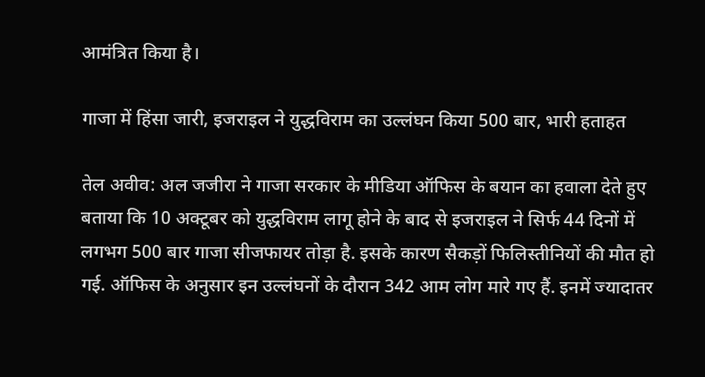आमंत्रित किया है।

गाजा में हिंसा जारी, इजराइल ने युद्धविराम का उल्लंघन किया 500 बार, भारी हताहत

तेल अवीव: अल जजीरा ने गाजा सरकार के मीडिया ऑफिस के बयान का हवाला देते हुए बताया कि 10 अक्टूबर को युद्धविराम लागू होने के बाद से इजराइल ने सिर्फ 44 दिनों में लगभग 500 बार गाजा सीजफायर तोड़ा है. इसके कारण सैकड़ों फिलिस्तीनियों की मौत हो गई. ऑफिस के अनुसार इन उल्लंघनों के दौरान 342 आम लोग मारे गए हैं. इनमें ज्यादातर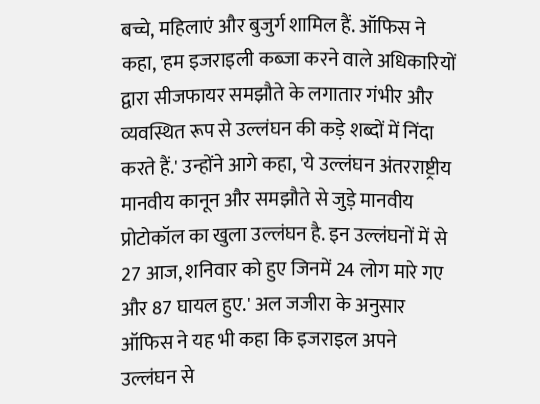बच्चे, महिलाएं और बुजुर्ग शामिल हैं. ऑफिस ने कहा, 'हम इजराइली कब्जा करने वाले अधिकारियों द्वारा सीजफायर समझौते के लगातार गंभीर और व्यवस्थित रूप से उल्लंघन की कड़े शब्दों में निंदा करते हैं.' उन्होंने आगे कहा, 'ये उल्लंघन अंतरराष्ट्रीय मानवीय कानून और समझौते से जुड़े मानवीय प्रोटोकॉल का खुला उल्लंघन है. इन उल्लंघनों में से 27 आज, शनिवार को हुए जिनमें 24 लोग मारे गए और 87 घायल हुए.' अल जजीरा के अनुसार ऑफिस ने यह भी कहा कि इजराइल अपने उल्लंघन से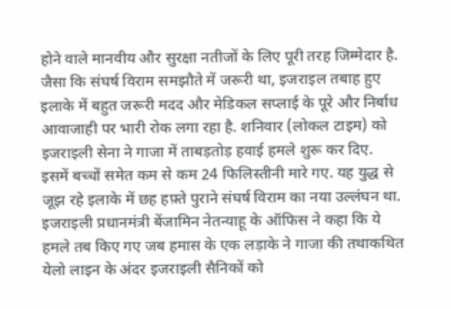होने वाले मानवीय और सुरक्षा नतीजों के लिए पूरी तरह जिम्मेदार है. जैसा कि संघर्ष विराम समझौते में जरूरी था, इजराइल तबाह हुए इलाके में बहुत जरूरी मदद और मेडिकल सप्लाई के पूरे और निर्बाध आवाजाही पर भारी रोक लगा रहा है. शनिवार (लोकल टाइम) को इजराइली सेना ने गाजा में ताबड़तोड़ हवाई हमले शुरू कर दिए. इसमें बच्चों समेत कम से कम 24 फिलिस्तीनी मारे गए. यह युद्ध से जूझ रहे इलाके में छह हफ़्ते पुराने संघर्ष विराम का नया उल्लंघन था. इजराइली प्रधानमंत्री बेंजामिन नेतन्याहू के ऑफिस ने कहा कि ये हमले तब किए गए जब हमास के एक लड़ाके ने गाजा की तथाकथित येलो लाइन के अंदर इजराइली सैनिकों को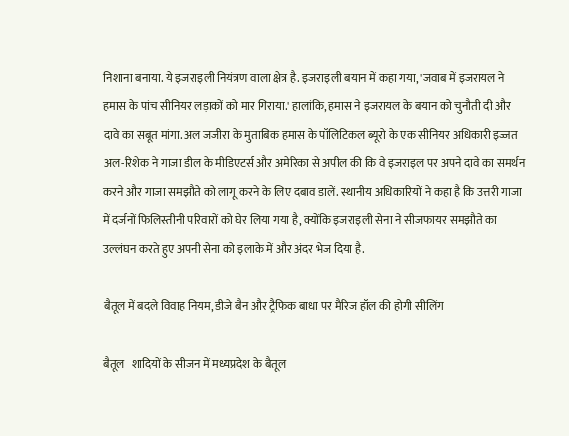निशाना बनाया. ये इजराइली नियंत्रण वाला क्षेत्र है. इजराइली बयान में कहा गया, 'जवाब में इजरायल ने हमास के पांच सीनियर लड़ाकों को मार गिराया.' हालांकि, हमास ने इजरायल के बयान को चुनौती दी और दावे का सबूत मांगा. अल जजीरा के मुताबिक हमास के पॉलिटिकल ब्यूरो के एक सीनियर अधिकारी इज्जत अल-रिशेक ने गाजा डील के मीडिएटर्स और अमेरिका से अपील की कि वे इजराइल पर अपने दावे का समर्थन करने और गाजा समझौते को लागू करने के लिए दबाव डालें. स्थानीय अधिकारियों ने कहा है कि उत्तरी गाजा में दर्जनों फिलिस्तीनी परिवारों को घेर लिया गया है, क्योंकि इजराइली सेना ने सीजफायर समझौते का उल्लंघन करते हुए अपनी सेना को इलाके में और अंदर भेज दिया है.

बैतूल में बदले विवाह नियम, डीजे बैन और ट्रैफिक बाधा पर मैरिज हॉल की होगी सीलिंग

बैतूल   शादियों के सीजन में मध्यप्रदेश के बैतूल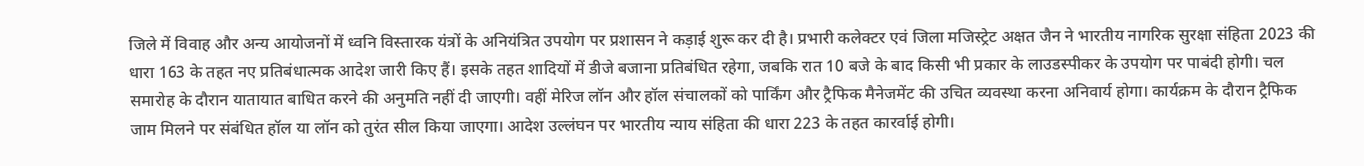जिले में विवाह और अन्य आयोजनों में ध्वनि विस्तारक यंत्रों के अनियंत्रित उपयोग पर प्रशासन ने कड़ाई शुरू कर दी है। प्रभारी कलेक्टर एवं जिला मजिस्ट्रेट अक्षत जैन ने भारतीय नागरिक सुरक्षा संहिता 2023 की धारा 163 के तहत नए प्रतिबंधात्मक आदेश जारी किए हैं। इसके तहत शादियों में डीजे बजाना प्रतिबंधित रहेगा, जबकि रात 10 बजे के बाद किसी भी प्रकार के लाउडस्पीकर के उपयोग पर पाबंदी होगी। चल समारोह के दौरान यातायात बाधित करने की अनुमति नहीं दी जाएगी। वहीं मेरिज लॉन और हॉल संचालकों को पार्किंग और ट्रैफिक मैनेजमेंट की उचित व्यवस्था करना अनिवार्य होगा। कार्यक्रम के दौरान ट्रैफिक जाम मिलने पर संबंधित हॉल या लॉन को तुरंत सील किया जाएगा। आदेश उल्लंघन पर भारतीय न्याय संहिता की धारा 223 के तहत कारर्वाई होगी।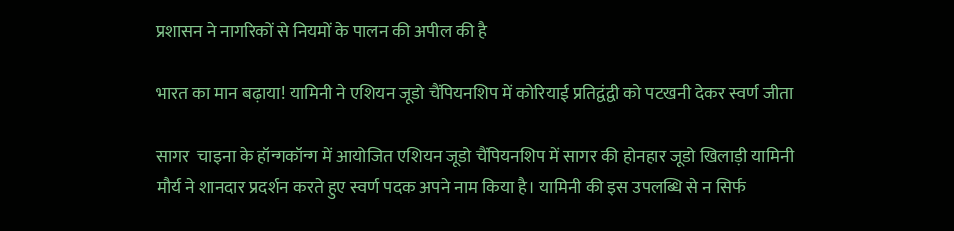प्रशासन ने नागरिकों से नियमों के पालन की अपील की है

भारत का मान बढ़ाया! यामिनी ने एशियन जूडो चैंपियनशिप में कोरियाई प्रतिद्वंद्वी को पटखनी देकर स्वर्ण जीता

सागर  चाइना के हॉन्गकॉन्ग में आयोजित एशियन जूडो चैंपियनशिप में सागर की होनहार जूडो खिलाड़ी यामिनी मौर्य ने शानदार प्रदर्शन करते हुए स्वर्ण पदक अपने नाम किया है। यामिनी की इस उपलब्धि से न सिर्फ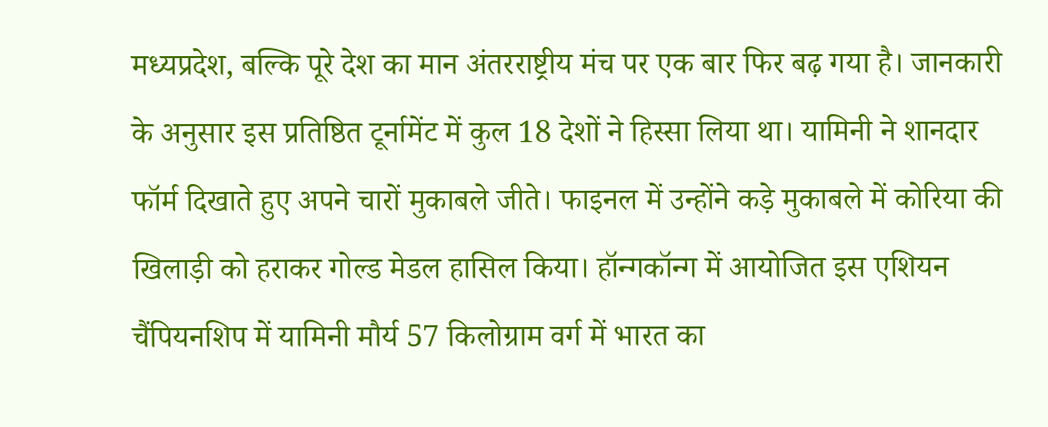मध्यप्रदेश, बल्कि पूरे देश का मान अंतरराष्ट्रीय मंच पर एक बार फिर बढ़ गया है। जानकारी के अनुसार इस प्रतिष्ठित टूर्नामेंट में कुल 18 देशों ने हिस्सा लिया था। यामिनी ने शानदार फॉर्म दिखाते हुए अपने चारों मुकाबले जीते। फाइनल में उन्होंने कड़े मुकाबले में कोरिया की खिलाड़ी को हराकर गोल्ड मेडल हासिल किया। हॉन्गकॉन्ग में आयोजित इस एशियन चैंपियनशिप में यामिनी मौर्य 57 किलोग्राम वर्ग में भारत का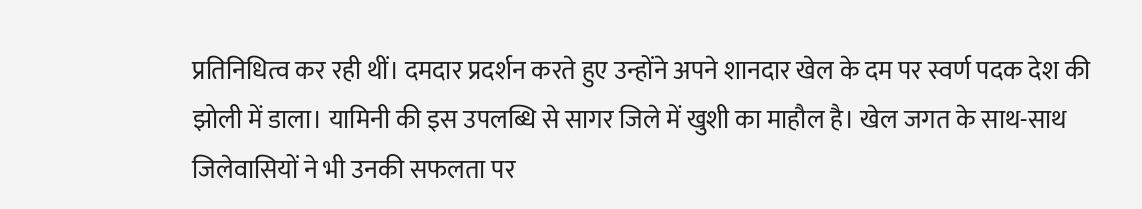प्रतिनिधित्व कर रही थीं। दमदार प्रदर्शन करते हुए उन्होंने अपने शानदार खेल के दम पर स्वर्ण पदक देश की झोली में डाला। यामिनी की इस उपलब्धि से सागर जिले में खुशी का माहौल है। खेल जगत के साथ-साथ जिलेवासियों ने भी उनकी सफलता पर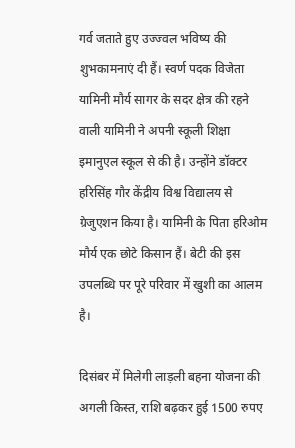गर्व जताते हुए उज्ज्वल भविष्य की शुभकामनाएं दी हैं। स्वर्ण पदक विजेता यामिनी मौर्य सागर के सदर क्षेत्र की रहने वाली यामिनी ने अपनी स्कूली शिक्षा इमानुएल स्कूल से की है। उन्होंने डॉक्टर हरिसिंह गौर केंद्रीय विश्व विद्यालय से ग्रेजुएशन किया है। यामिनी के पिता हरिओम मौर्य एक छोटे किसान हैं। बेटी की इस उपलब्धि पर पूरे परिवार में खुशी का आलम है।

दिसंबर में मिलेगी लाड़ली बहना योजना की अगली किस्त, राशि बढ़कर हुई 1500 रुपए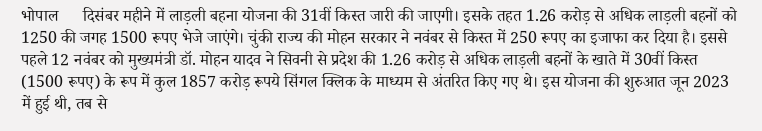भोपाल      दिसंबर महीने में लाड़ली बहना योजना की 31वीं किस्त जारी की जाएगी। इसके तहत 1.26 करोड़ से अधिक लाड़ली बहनों को 1250 की जगह 1500 रूपए भेजे जाएंगे। चुंकी राज्य की मोहन सरकार ने नवंबर से किस्त में 250 रूपए का इजाफा कर दिया है। इससे पहले 12 नवंबर को मुख्यमंत्री डॉ. मोहन यादव ने सिवनी से प्रदेश की 1.26 करोड़ से अधिक लाड़ली बहनों के खाते में 30वीं किस्त (1500 रूपए) के रूप में कुल 1857 करोड़ रूपये सिंगल क्लिक के माध्यम से अंतरित किए गए थे। इस योजना की शुरुआत जून 2023 में हुई थी, तब से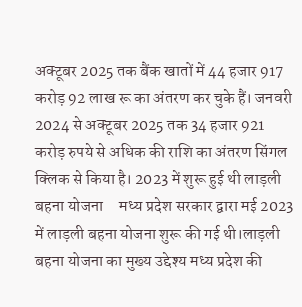अक्टूबर 2025 तक बैंक खातों में 44 हजार 917 करोड़ 92 लाख रू का अंतरण कर चुके हैं। जनवरी 2024 से अक्टूबर 2025 तक 34 हजार 921 करोड़ रुपये से अधिक की राशि का अंतरण सिंगल क्लिक से किया है। 2023 में शुरू हुई थी लाड़ली बहना योजना     मध्य प्रदेश सरकार द्वारा मई 2023 में लाड़ली बहना योजना शुरू की गई थी।लाड़ली बहना योजना का मुख्य उद्देश्य मध्य प्रदेश की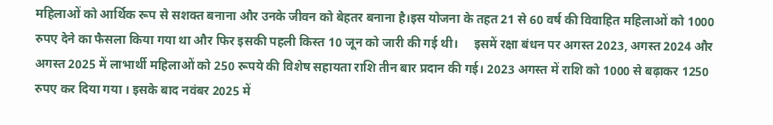महिलाओं को आर्थिक रूप से सशक्त बनाना और उनके जीवन को बेहतर बनाना है।इस योजना के तहत 21 से 60 वर्ष की विवाहित महिलाओं को 1000 रुपए देने का फैसला किया गया था और फिर इसकी पहली किस्त 10 जून को जारी की गई थी।     इसमें रक्षा बंधन पर अगस्त 2023, अगस्त 2024 और अगस्त 2025 में लाभार्थी महिलाओं को 250 रूपये की विशेष सहायता राशि तीन बार प्रदान की गई। 2023 अगस्त में राशि को 1000 से बढ़ाकर 1250 रुपए कर दिया गया । इसके बाद नवंबर 2025 में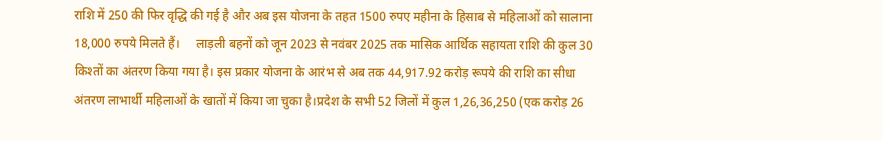राशि में 250 की फिर वृद्धि की गई है और अब इस योजना के तहत 1500 रुपए महीना के हिसाब से महिलाओं को सालाना 18,000 रुपये मिलते हैं।     लाड़ली बहनों को जून 2023 से नवंबर 2025 तक मासिक आर्थिक सहायता राशि की कुल 30 किश्तों का अंतरण किया गया है। इस प्रकार योजना के आरंभ से अब तक 44,917.92 करोड़ रूपये की राशि का सीधा अंतरण लाभार्थी महिलाओं के खातों में किया जा चुका है।प्रदेश के सभी 52 जिलों में कुल 1,26,36,250 (एक करोड़ 26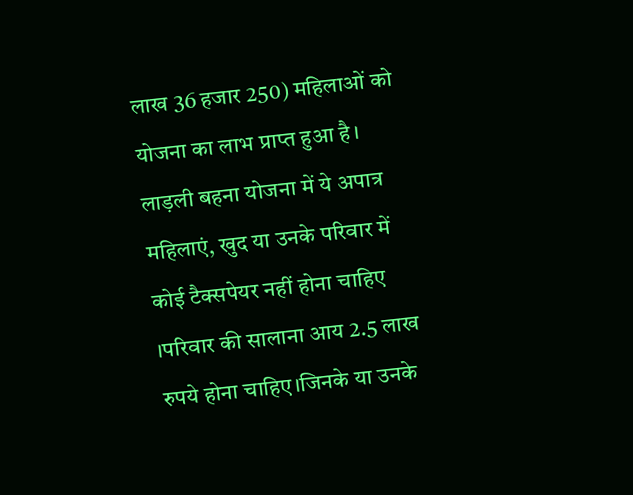लाख 36 हजार 250) महिलाओं को योजना का लाभ प्राप्त हुआ है। लाड़ली बहना योजना में ये अपात्र     महिलाएं, खुद या उनके परिवार में कोई टैक्सपेयर नहीं होना चाहिए ।परिवार की सालाना आय 2.5 लाख रुपये होना चाहिए।जिनके या उनके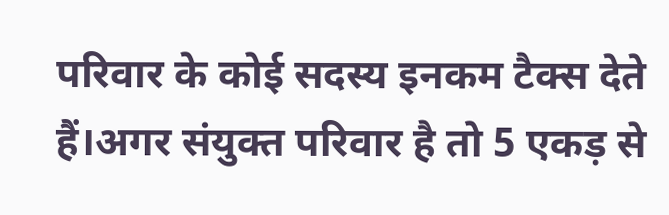परिवार के कोई सदस्य इनकम टैक्स देते हैं।अगर संयुक्त परिवार है तो 5 एकड़ से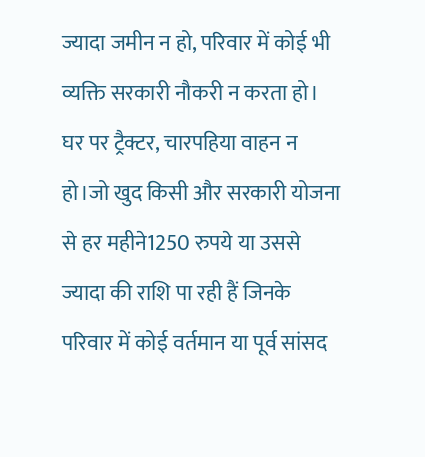ज्यादा जमीन न हो, परिवार में कोई भी व्यक्ति सरकारी नौकरी न करता हो।     घर पर ट्रैक्टर, चारपहिया वाहन न हो।जो खुद किसी और सरकारी योजना से हर महीने1250 रुपये या उससे ज्यादा की राशि पा रही हैं जिनके परिवार में कोई वर्तमान या पूर्व सांसद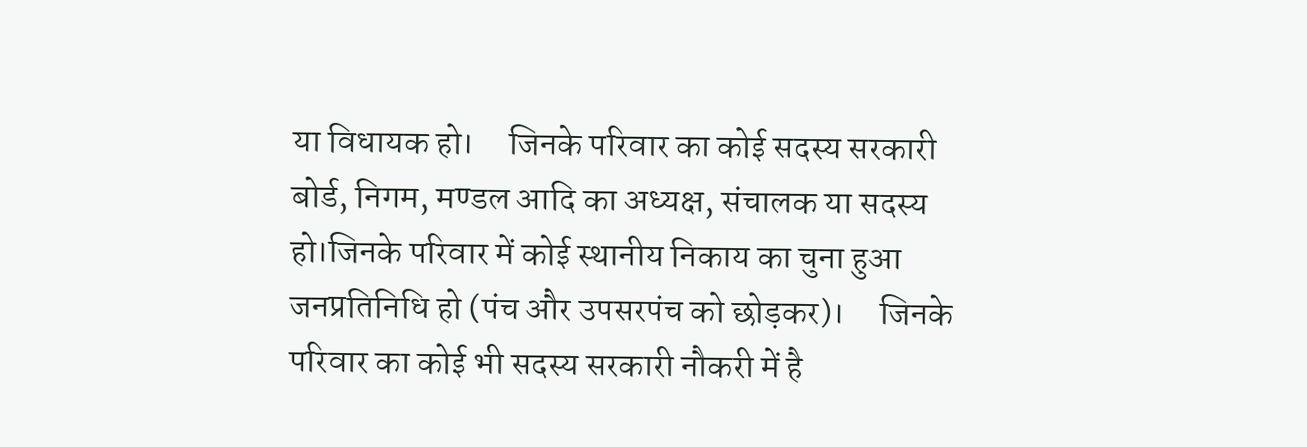या विधायक हो।     जिनके परिवार का कोई सदस्य सरकारी बोर्ड, निगम, मण्डल आदि का अध्यक्ष, संचालक या सदस्य हो।जिनके परिवार में कोई स्थानीय निकाय का चुना हुआ जनप्रतिनिधि हो (पंच और उपसरपंच को छोड़कर)।     जिनके परिवार का कोई भी सदस्य सरकारी नौकरी में है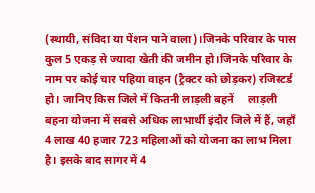(स्थायी, संविदा या पेंशन पाने वाला)।जिनके परिवार के पास कुल 5 एकड़ से ज्यादा खेती की जमीन हो।जिनके परिवार के नाम पर कोई चार पहिया वाहन (ट्रैक्टर को छोड़कर) रजिस्टर्ड हो। जानिए किस जिले में कितनी लाड़ली बहनें     लाड़ली बहना योजना में सबसे अधिक लाभार्थी इंदौर जिले में हैं, जहाँ 4 लाख 40 हजार 723 महिलाओं को योजना का लाभ मिला है। इसके बाद सागर में 4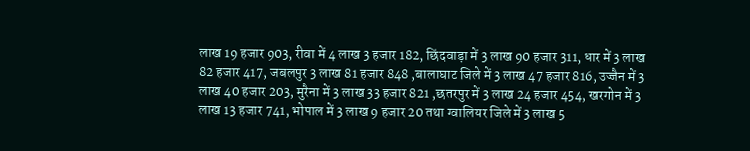लाख 19 हजार 903, रीवा में 4 लाख 3 हजार 182, छिंदवाड़ा में 3 लाख 90 हजार 311, धार में 3 लाख 82 हजार 417, जबलपुर 3 लाख 81 हजार 848 ,बालाघाट जिले में 3 लाख 47 हजार 816, उज्जैन में 3 लाख 40 हजार 203, मुरैना में 3 लाख 33 हजार 821 ,छतरपुर में 3 लाख 24 हजार 454, खरगोन में 3 लाख 13 हजार 741, भोपाल में 3 लाख 9 हजार 20 तथा ग्वालियर जिले में 3 लाख 5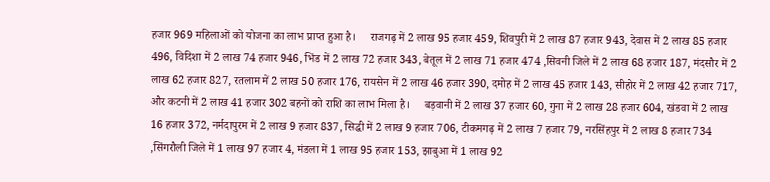हजार 969 महिलाओं को योजना का लाभ प्राप्त हुआ है।     राजगढ़ में 2 लाख 95 हजार 459, शिवपुरी में 2 लाख 87 हजार 943, देवास में 2 लाख 85 हजार 496, विदिशा में 2 लाख 74 हजार 946, भिंड में 2 लाख 72 हजार 343, बेतूल में 2 लाख 71 हजार 474 ,सिवनी जिले में 2 लाख 68 हजार 187, मंदसौर में 2 लाख 62 हजार 827, रतलाम में 2 लाख 50 हजार 176, रायसेन में 2 लाख 46 हजार 390, दमोह में 2 लाख 45 हजार 143, सीहोर में 2 लाख 42 हजार 717, और कटनी में 2 लाख 41 हजार 302 बहनों को राशि का लाभ मिला है।     बड़वानी में 2 लाख 37 हजार 60, गुना में 2 लाख 28 हजार 604, खंडवा में 2 लाख 16 हजार 372, नर्मदापुरम में 2 लाख 9 हजार 837, सिद्धी में 2 लाख 9 हजार 706, टीकमगढ़ में 2 लाख 7 हजार 79, नरसिंहपुर में 2 लाख 8 हजार 734 ,सिंगरौली जिले में 1 लाख 97 हजार 4, मंडला में 1 लाख 95 हजार 153, झाबुआ में 1 लाख 92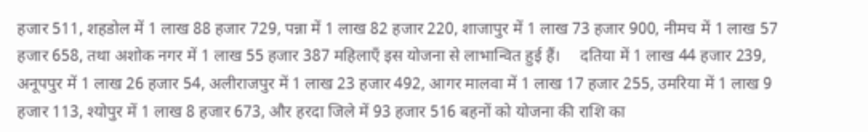हजार 511, शहडोल में 1 लाख 88 हजार 729, पन्ना में 1 लाख 82 हजार 220, शाजापुर में 1 लाख 73 हजार 900, नीमच में 1 लाख 57 हजार 658, तथा अशोक नगर में 1 लाख 55 हजार 387 महिलाएँ इस योजना से लाभान्वित हुई हैं।     दतिया में 1 लाख 44 हजार 239, अनूपपुर में 1 लाख 26 हजार 54, अलीराजपुर में 1 लाख 23 हजार 492, आगर मालवा में 1 लाख 17 हजार 255, उमरिया में 1 लाख 9 हजार 113, श्योपुर में 1 लाख 8 हजार 673, और हरदा जिले में 93 हजार 516 बहनों को योजना की राशि का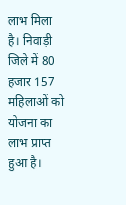लाभ मिला है। निवाड़ी जिले में 80 हजार 157 महिलाओं को योजना का लाभ प्राप्त हुआ है।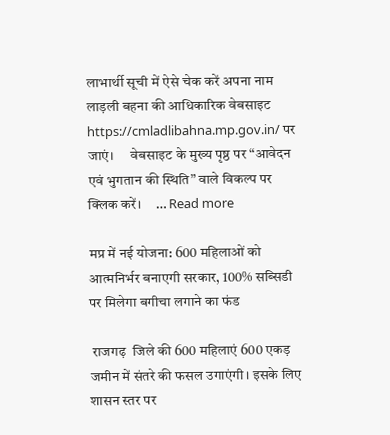लाभार्थी सूची में ऐसे चेक करें अपना नाम     लाड़ली बहना की आधिकारिक वेबसाइट https://cmladlibahna.mp.gov.in/ पर जाएं।     वेबसाइट के मुख्य पृष्ठ पर “आवेदन एवं भुगतान की स्थिति” वाले विकल्प पर     क्लिक करें।     … Read more

मप्र में नई योजना: 600 महिलाओं को आत्मनिर्भर बनाएगी सरकार, 100% सब्सिडी पर मिलेगा बगीचा लगाने का फंड

 राजगढ़  जिले की 600 महिलाएं 600 एकड़ जमीन में संतरे की फसल उगाएंगी। इसके लिए शासन स्तर पर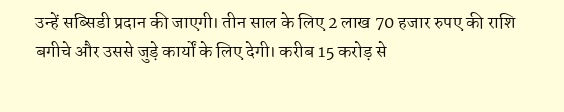उन्हें सब्सिडी प्रदान की जाएगी। तीन साल के लिए 2 लाख 70 हजार रुपए की राशि बगीचे और उससे जुड़े कार्यों के लिए देगी। करीब 15 करोड़ से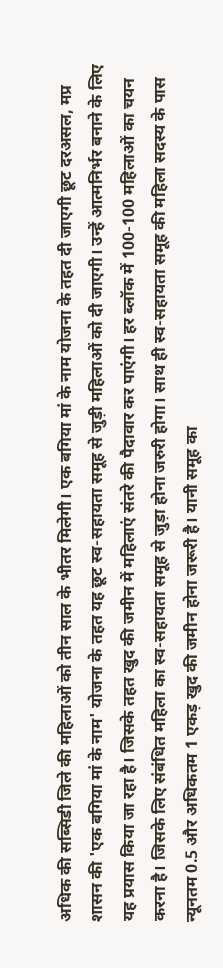अधिक की सब्सिडी जिले की महिलाओं को तीन साल के भीतर मिलेगी। एक बगिया मां के नाम योजना के तहत दी जाएगी छूट दरअसल, मप्र शासन की 'एक बगिया मां के नाम' योजना के तहत यह छूट स्व-सहायता समूह से जुड़ी महिलाओं को दी जाएगी। उन्हें आत्मनिर्भर बनाने के लिए यह प्रयास किया जा रहा है। जिसके तहत खुद की जमीन में महिलाएं संतरे की पैदावार कर पाएंगी। हर ब्लॉक में 100-100 महिलाओं का चयन करना है। जिसके लिए संबंधित महिला का स्व-सहायता समूह से जुड़ा होना जरुरी होगा। साथ ही स्व-सहायता समूह की महिला सदस्य के पास न्यूनतम 0.5 और अधिकतम 1 एकड़ खुद की जमीन होना जरूरी है। यानी समूह का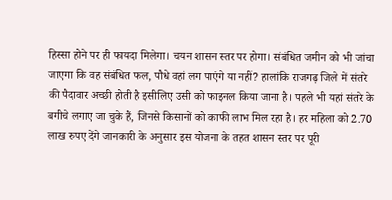हिस्सा होने पर ही फायदा मिलेगा। चयन शासन स्तर पर होगा। संबंधित जमीन को भी जांचा जाएगा कि वह संबंधित फल, पौधे वहां लग पाएंगे या नहीं? हालांकि राजगढ़ जिले में संतरे की पैदावार अच्छी होती है इसीलिए उसी को फाइनल किया जाना है। पहले भी यहां संतरे के बगीचे लगाए जा चुके हैं, जिनसे किसानों को काफी लाभ मिल रहा है। हर महिला को 2.70 लाख रुपए देंगे जानकारी के अनुसार इस योजना के तहत शासन स्तर पर पूरी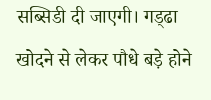सब्सिडी दी जाएगी। गड्‌ढा खोदने से लेकर पौधे बड़े होने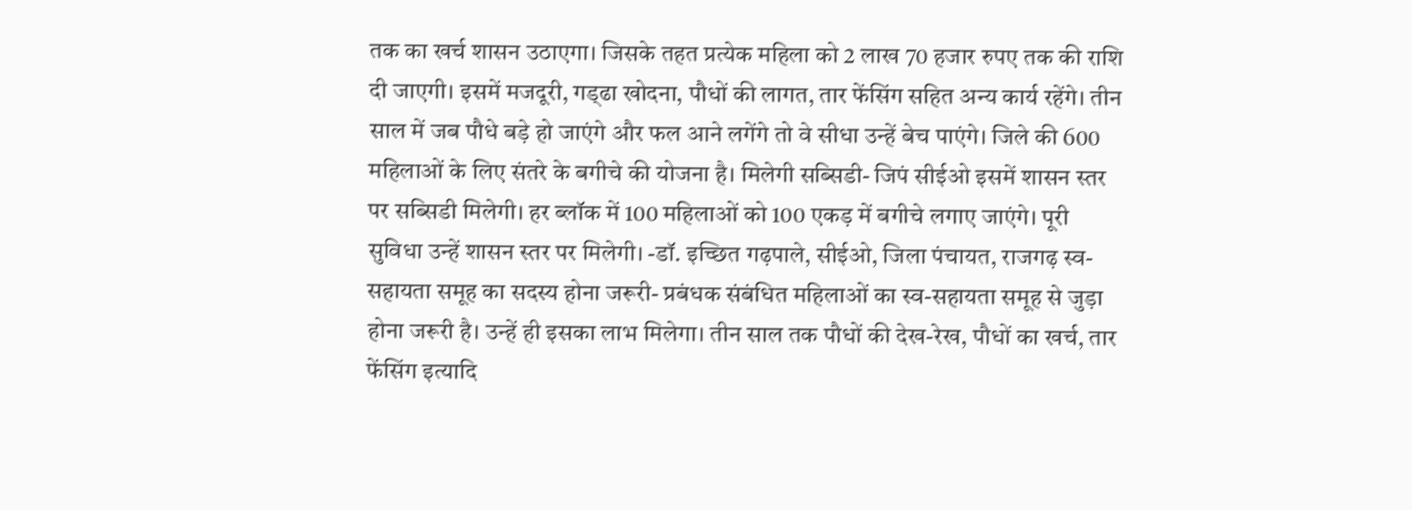तक का खर्च शासन उठाएगा। जिसके तहत प्रत्येक महिला को 2 लाख 70 हजार रुपए तक की राशि दी जाएगी। इसमें मजदूरी, गड्‌ढा खोदना, पौधों की लागत, तार फेंसिंग सहित अन्य कार्य रहेंगे। तीन साल में जब पौधे बड़े हो जाएंगे और फल आने लगेंगे तो वे सीधा उन्हें बेच पाएंगे। जिले की 600 महिलाओं के लिए संतरे के बगीचे की योजना है। मिलेगी सब्सिडी- जिपं सीईओ इसमें शासन स्तर पर सब्सिडी मिलेगी। हर ब्लॉक में 100 महिलाओं को 100 एकड़ में बगीचे लगाए जाएंगे। पूरी सुविधा उन्हें शासन स्तर पर मिलेगी। -डॉ. इच्छित गढ़पाले, सीईओ, जिला पंचायत, राजगढ़ स्व-सहायता समूह का सदस्य होना जरूरी- प्रबंधक संबंधित महिलाओं का स्व-सहायता समूह से जुड़ा होना जरूरी है। उन्हें ही इसका लाभ मिलेगा। तीन साल तक पौधों की देख-रेख, पौधों का खर्च, तार फेंसिंग इत्यादि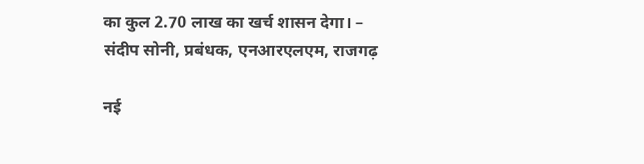का कुल 2.70 लाख का खर्च शासन देगा। – संदीप सोनी, प्रबंधक, एनआरएलएम, राजगढ़

नई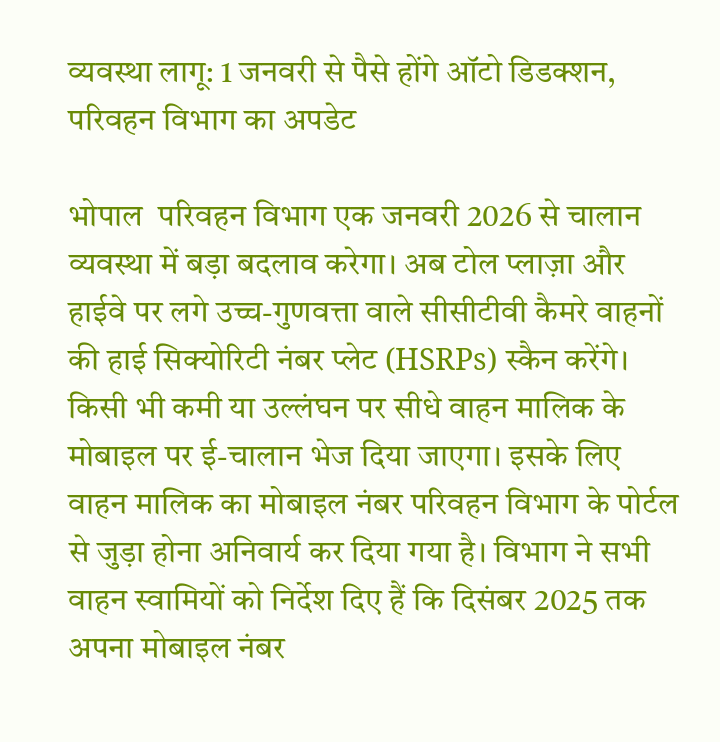व्यवस्था लागू: 1 जनवरी से पैसे होंगे ऑटो डिडक्शन, परिवहन विभाग का अपडेट

भोपाल  परिवहन विभाग एक जनवरी 2026 से चालान व्यवस्था में बड़ा बदलाव करेगा। अब टोल प्लाज़ा और हाईवे पर लगे उच्च-गुणवत्ता वाले सीसीटीवी कैमरे वाहनों की हाई सिक्योरिटी नंबर प्लेट (HSRPs) स्कैन करेंगे। किसी भी कमी या उल्लंघन पर सीधे वाहन मालिक के मोबाइल पर ई-चालान भेज दिया जाएगा। इसके लिए वाहन मालिक का मोबाइल नंबर परिवहन विभाग के पोर्टल से जुड़ा होना अनिवार्य कर दिया गया है। विभाग ने सभी वाहन स्वामियों को निर्देश दिए हैं कि दिसंबर 2025 तक अपना मोबाइल नंबर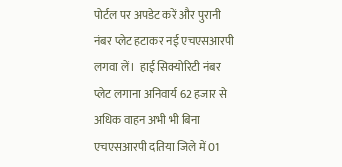पोर्टल पर अपडेट करें और पुरानी नंबर प्लेट हटाकर नई एचएसआरपी लगवा लें।  हाई सिक्योरिटी नंबर प्लेट लगाना अनिवार्य 62 हजार से अधिक वाहन अभी भी बिना एचएसआरपी दतिया जिले में 01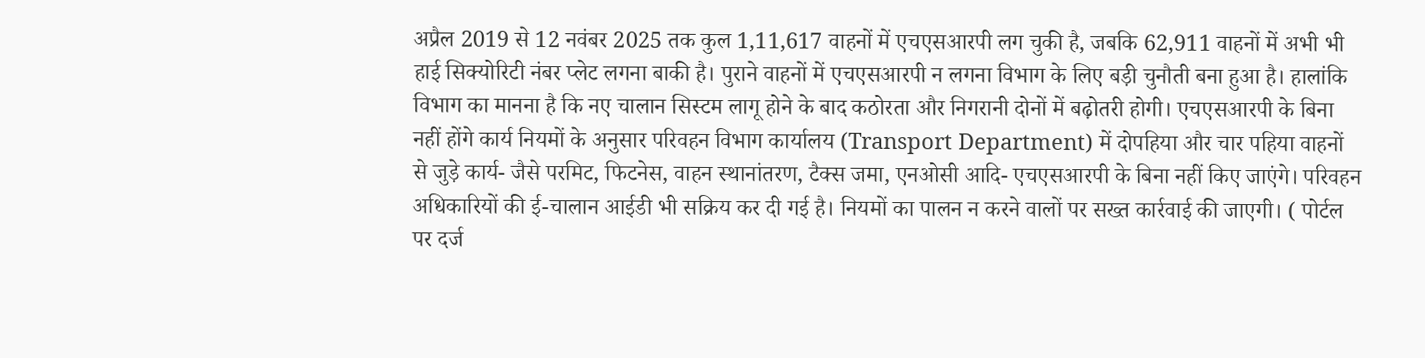अप्रैल 2019 से 12 नवंबर 2025 तक कुल 1,11,617 वाहनों में एचएसआरपी लग चुकी है, जबकि 62,911 वाहनों में अभी भी हाई सिक्योरिटी नंबर प्लेट लगना बाकी है। पुराने वाहनों में एचएसआरपी न लगना विभाग के लिए बड़ी चुनौती बना हुआ है। हालांकि विभाग का मानना है कि नए चालान सिस्टम लागू होने के बाद कठोरता और निगरानी दोनों में बढ़ोतरी होगी। एचएसआरपी के बिना नहीं होंगे कार्य नियमों के अनुसार परिवहन विभाग कार्यालय (Transport Department) में दोपहिया और चार पहिया वाहनों से जुड़े कार्य- जैसे परमिट, फिटनेस, वाहन स्थानांतरण, टैक्स जमा, एनओसी आदि- एचएसआरपी के बिना नहीं किए जाएंगे। परिवहन अधिकारियों की ई-चालान आईडी भी सक्रिय कर दी गई है। नियमों का पालन न करने वालों पर सख्त कार्रवाई की जाएगी। ( पोर्टल पर दर्ज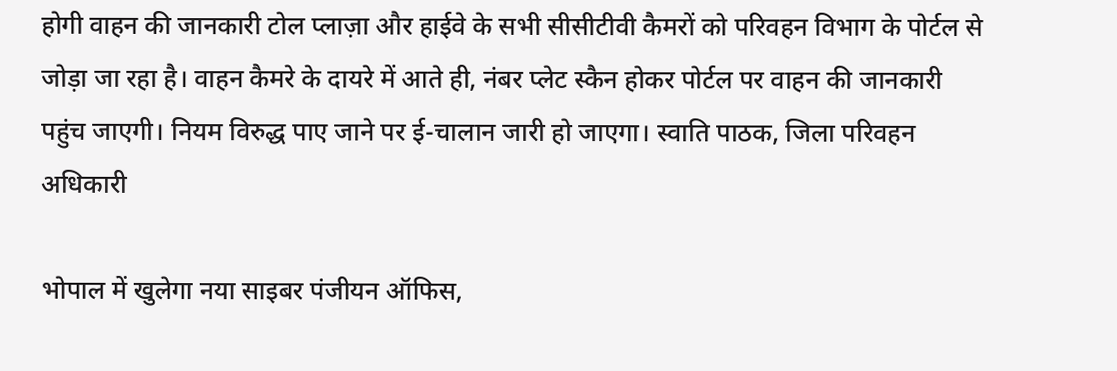होगी वाहन की जानकारी टोल प्लाज़ा और हाईवे के सभी सीसीटीवी कैमरों को परिवहन विभाग के पोर्टल से जोड़ा जा रहा है। वाहन कैमरे के दायरे में आते ही, नंबर प्लेट स्कैन होकर पोर्टल पर वाहन की जानकारी पहुंच जाएगी। नियम विरुद्ध पाए जाने पर ई-चालान जारी हो जाएगा। स्वाति पाठक, जिला परिवहन अधिकारी

भोपाल में खुलेगा नया साइबर पंजीयन ऑफिस,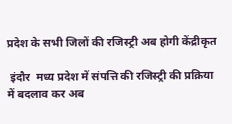प्रदेश के सभी जिलों की रजिस्ट्री अब होगी केंद्रीकृत

 इंदौर  मध्य प्रदेश में संपत्ति की रजिस्ट्री की प्रक्रिया में बदलाव कर अब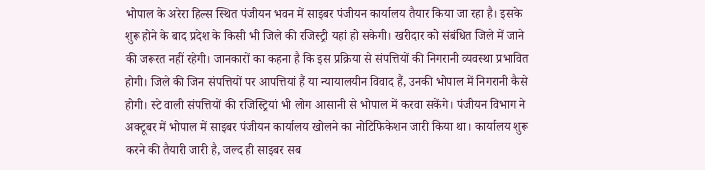भोपाल के अरेरा हिल्स स्थित पंजीयन भवन में साइबर पंजीयन कार्यालय तैयार किया जा रहा है। इसके शुरू होने के बाद प्रदेश के किसी भी जिले की रजिस्ट्री यहां हो सकेगी। खरीदार को संबंधित जिले में जाने की जरूरत नहीं रहेगी। जानकारों का कहना है कि इस प्रक्रिया से संपत्तियों की निगरानी व्यवस्था प्रभावित होगी। जिले की जिन संपत्तियों पर आपत्तियां हैं या न्यायालयीन विवाद हैं, उनकी भोपाल में निगरानी कैसे होगी। स्टे वाली संपत्तियों की रजिस्ट्रियां भी लोग आसानी से भोपाल में करवा सकेंगे। पंजीयन विभाग ने अक्टूबर में भोपाल में साइबर पंजीयन कार्यालय खोलने का नोटिफिकेशन जारी किया था। कार्यालय शुरू करने की तैयारी जारी है, जल्द ही साइबर सब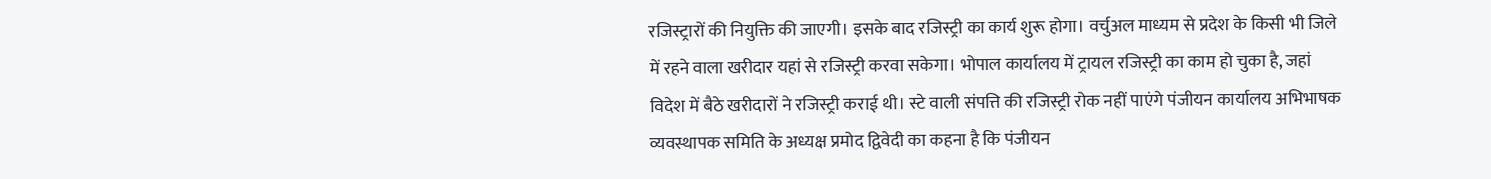रजिस्ट्रारों की नियुक्ति की जाएगी। इसके बाद रजिस्ट्री का कार्य शुरू होगा। वर्चुअल माध्यम से प्रदेश के किसी भी जिले में रहने वाला खरीदार यहां से रजिस्ट्री करवा सकेगा। भोपाल कार्यालय में ट्रायल रजिस्ट्री का काम हो चुका है, जहां विदेश में बैठे खरीदारों ने रजिस्ट्री कराई थी। स्टे वाली संपत्ति की रजिस्ट्री रोक नहीं पाएंगे पंजीयन कार्यालय अभिभाषक व्यवस्थापक समिति के अध्यक्ष प्रमोद द्विवेदी का कहना है कि पंजीयन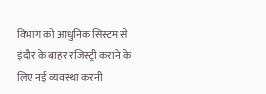विभाग को आधुनिक सिस्टम से इंदौर के बाहर रजिस्ट्री कराने के लिए नई व्यवस्था करनी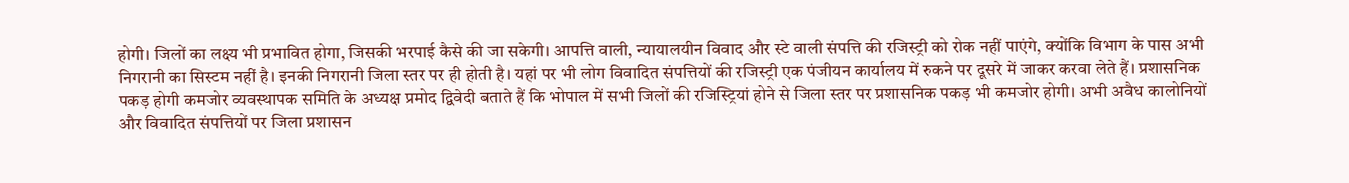होगी। जिलों का लक्ष्य भी प्रभावित होगा, जिसकी भरपाई कैसे की जा सकेगी। आपत्ति वाली, न्यायालयीन विवाद और स्टे वाली संपत्ति की रजिस्ट्री को रोक नहीं पाएंगे, क्योंकि विभाग के पास अभी निगरानी का सिस्टम नहीं है। इनकी निगरानी जिला स्तर पर ही होती है। यहां पर भी लोग विवादित संपत्तियों की रजिस्ट्री एक पंजीयन कार्यालय में रुकने पर दूसरे में जाकर करवा लेते हैं। प्रशासनिक पकड़ होगी कमजोर व्यवस्थापक समिति के अध्यक्ष प्रमोद द्विवेदी बताते हैं कि भोपाल में सभी जिलों की रजिस्ट्रियां होने से जिला स्तर पर प्रशासनिक पकड़ भी कमजोर होगी। अभी अवैध कालोनियों और विवादित संपत्तियों पर जिला प्रशासन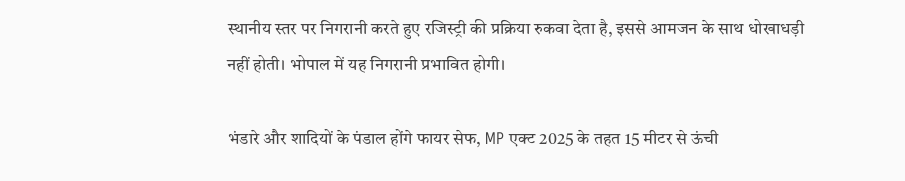स्थानीय स्तर पर निगरानी करते हुए रजिस्ट्री की प्रक्रिया रुकवा देता है, इससे आमजन के साथ धोखाधड़ी नहीं होती। भोपाल में यह निगरानी प्रभावित होगी।

भंडारे और शादियों के पंडाल होंगे फायर सेफ, MP एक्ट 2025 के तहत 15 मीटर से ऊंची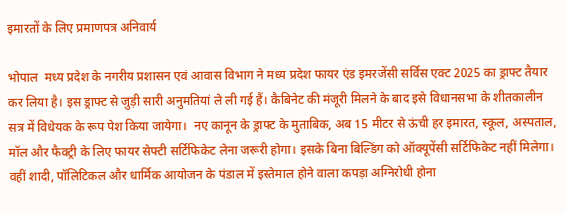इमारतों के लिए प्रमाणपत्र अनिवार्य

भोपाल  मध्य प्रदेश के नगरीय प्रशासन एवं आवास विभाग ने मध्य प्रदेश फायर एंड इमरजेंसी सर्विस एक्ट 2025 का ड्राफ्ट तैयार कर लिया है। इस ड्राफ्ट से जुड़ी सारी अनुमतियां ले ली गई हैं। कैबिनेट की मंजूरी मिलने के बाद इसे विधानसभा के शीतकालीन सत्र में विधेयक के रूप पेश किया जायेगा।  नए कानून के ड्राफ्ट के मुताबिक, अब 15 मीटर से ऊंची हर इमारत, स्कूल, अस्पताल, मॉल और फैक्ट्री के लिए फायर सेफ्टी सर्टिफिकेट लेना जरूरी होगा। इसके बिना बिल्डिंग को ऑक्यूपेंसी सर्टिफिकेट नहीं मिलेगा। वहीं शादी, पॉलिटिकल और धार्मिक आयोजन के पंडाल में इस्तेमाल होने वाला कपड़ा अग्निरोधी होना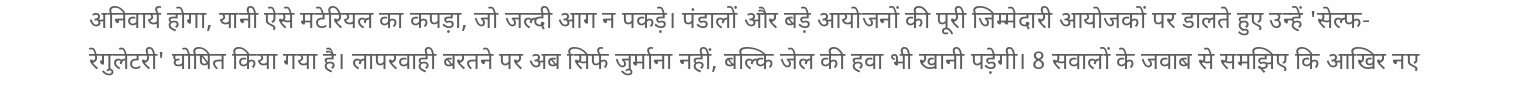अनिवार्य होगा, यानी ऐसे मटेरियल का कपड़ा, जो जल्दी आग न पकड़े। पंडालों और बड़े आयोजनों की पूरी जिम्मेदारी आयोजकों पर डालते हुए उन्हें 'सेल्फ-रेगुलेटरी' घोषित किया गया है। लापरवाही बरतने पर अब सिर्फ जुर्माना नहीं, बल्कि जेल की हवा भी खानी पड़ेगी। 8 सवालों के जवाब से समझिए कि आखिर नए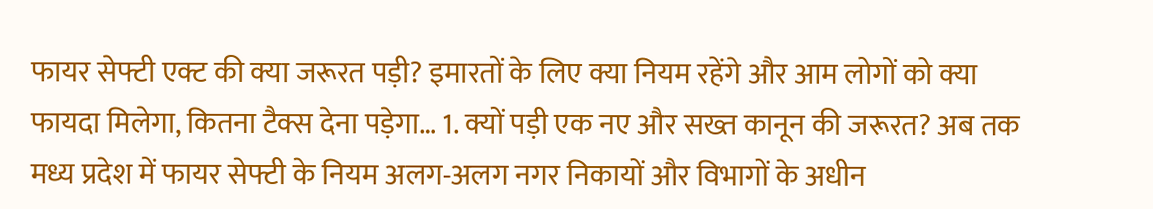फायर सेफ्टी एक्ट की क्या जरूरत पड़ी? इमारतों के लिए क्या नियम रहेंगे और आम लोगों को क्या फायदा मिलेगा, कितना टैक्स देना पड़ेगा… 1. क्यों पड़ी एक नए और सख्त कानून की जरूरत? अब तक मध्य प्रदेश में फायर सेफ्टी के नियम अलग-अलग नगर निकायों और विभागों के अधीन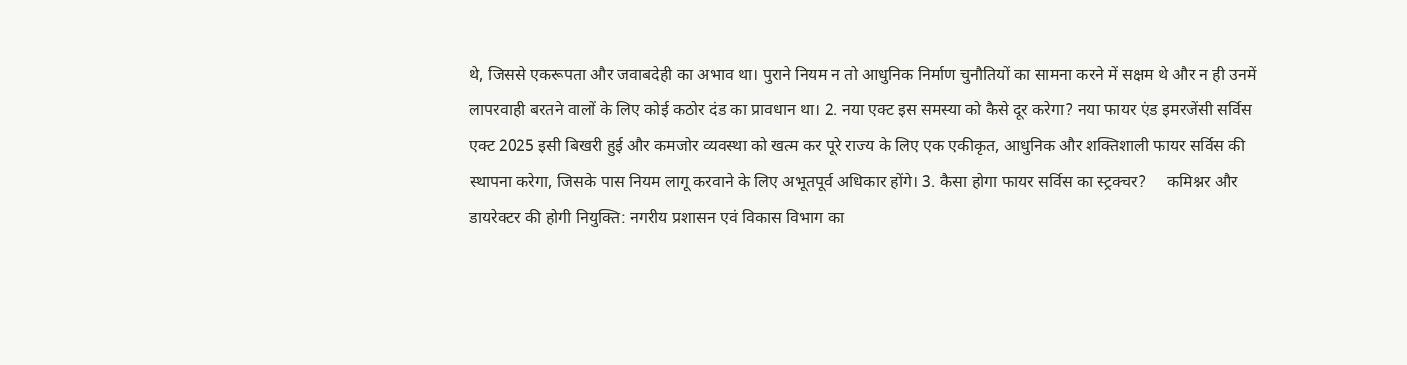थे, जिससे एकरूपता और जवाबदेही का अभाव था। पुराने नियम न तो आधुनिक निर्माण चुनौतियों का सामना करने में सक्षम थे और न ही उनमें लापरवाही बरतने वालों के लिए कोई कठोर दंड का प्रावधान था। 2. नया एक्ट इस समस्या को कैसे दूर करेगा? नया फायर एंड इमरजेंसी सर्विस एक्ट 2025 इसी बिखरी हुई और कमजोर व्यवस्था को खत्म कर पूरे राज्य के लिए एक एकीकृत, आधुनिक और शक्तिशाली फायर सर्विस की स्थापना करेगा, जिसके पास नियम लागू करवाने के लिए अभूतपूर्व अधिकार होंगे। 3. कैसा होगा फायर सर्विस का स्ट्रक्चर?     कमिश्नर और डायरेक्टर की होगी नियुक्ति: नगरीय प्रशासन एवं विकास विभाग का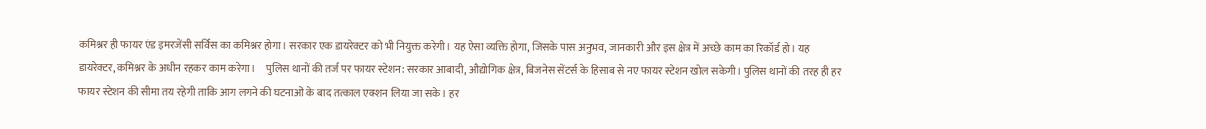कमिश्नर ही फायर एंड इमरजेंसी सर्विस का कमिश्नर होगा। सरकार एक डायरेक्टर को भी नियुक्त करेगी। यह ऐसा व्यक्ति होगा, जिसके पास अनुभव, जानकारी और इस क्षेत्र में अच्छे काम का रिकॉर्ड हो। यह डायरेक्टर, कमिश्नर के अधीन रहकर काम करेगा।     पुलिस थानों की तर्ज पर फायर स्टेशन: सरकार आबादी, औद्योगिक क्षेत्र, बिजनेस सेंटर्स के हिसाब से नए फायर स्टेशन खोल सकेगी। पुलिस थानों की तरह ही हर फायर स्टेशन की सीमा तय रहेगी ताकि आग लगने की घटनाओं के बाद तत्काल एक्शन लिया जा सके। हर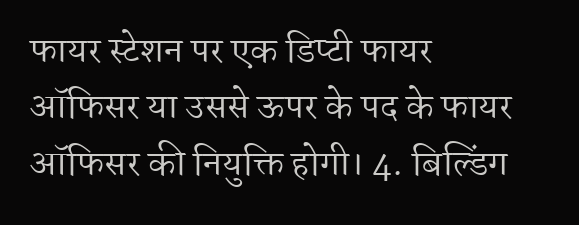फायर स्टेशन पर एक डिप्टी फायर ऑफिसर या उससे ऊपर के पद के फायर ऑफिसर की नियुक्ति होगी। 4. बिल्डिंग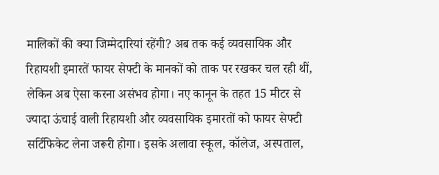मालिकों की क्या जिम्मेदारियां रहेंगी? अब तक कई व्यवसायिक और रिहायशी इमारतें फायर सेफ्टी के मानकों को ताक पर रखकर चल रही थीं, लेकिन अब ऐसा करना असंभव होगा। नए कानून के तहत 15 मीटर से ज्यादा ऊंचाई वाली रिहायशी और व्यवसायिक इमारतों को फायर सेफ्टी सर्टिफिकेट लेना जरूरी होगा। इसके अलावा स्कूल, कॉलेज, अस्पताल,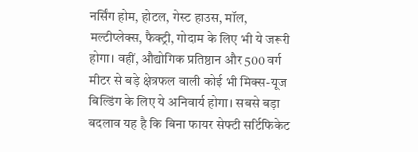नर्सिंग होम, होटल, गेस्ट हाउस, मॉल, मल्टीप्लेक्स, फैक्ट्री, गोदाम के लिए भी ये जरूरी होगा। वहीं, औद्योगिक प्रतिष्ठान और 500 वर्ग मीटर से बड़े क्षेत्रफल वाली कोई भी मिक्स-यूज बिल्डिंग के लिए ये अनिवार्य होगा। सबसे बड़ा बदलाव यह है कि बिना फायर सेफ्टी सर्टिफिकेट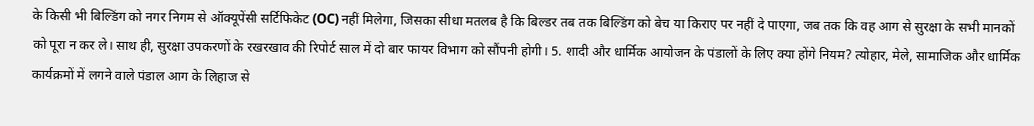के किसी भी बिल्डिंग को नगर निगम से ऑक्यूपेंसी सर्टिफिकेट (OC) नहीं मिलेगा, जिसका सीधा मतलब है कि बिल्डर तब तक बिल्डिंग को बेच या किराए पर नहीं दे पाएगा, जब तक कि वह आग से सुरक्षा के सभी मानकों को पूरा न कर ले। साथ ही, सुरक्षा उपकरणों के रखरखाव की रिपोर्ट साल में दो बार फायर विभाग को सौंपनी होगी। 5. शादी और धार्मिक आयोजन के पंडालों के लिए क्या होंगे नियम? त्योहार, मेले, सामाजिक और धार्मिक कार्यक्रमों में लगने वाले पंडाल आग के लिहाज से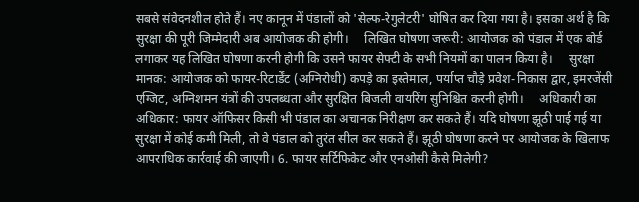सबसे संवेदनशील होते हैं। नए कानून में पंडालों को 'सेल्फ-रेगुलेटरी' घोषित कर दिया गया है। इसका अर्थ है कि सुरक्षा की पूरी जिम्मेदारी अब आयोजक की होगी।     लिखित घोषणा जरूरी: आयोजक को पंडाल में एक बोर्ड लगाकर यह लिखित घोषणा करनी होगी कि उसने फायर सेफ्टी के सभी नियमों का पालन किया है।     सुरक्षा मानक: आयोजक को फायर-रिटार्डेंट (अग्निरोधी) कपड़े का इस्तेमाल, पर्याप्त चौड़े प्रवेश-निकास द्वार, इमरजेंसी एग्जिट, अग्निशमन यंत्रों की उपलब्धता और सुरक्षित बिजली वायरिंग सुनिश्चित करनी होगी।     अधिकारी का अधिकार: फायर ऑफिसर किसी भी पंडाल का अचानक निरीक्षण कर सकते हैं। यदि घोषणा झूठी पाई गई या सुरक्षा में कोई कमी मिली, तो वे पंडाल को तुरंत सील कर सकते हैं। झूठी घोषणा करने पर आयोजक के खिलाफ आपराधिक कार्रवाई की जाएगी। 6. फायर सर्टिफिकेट और एनओसी कैसे मिलेगी?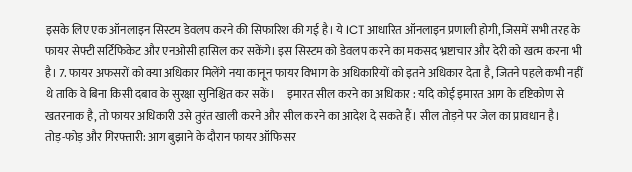इसके लिए एक ऑनलाइन सिस्टम डेवलप करने की सिफारिश की गई है। ये ICT आधारित ऑनलाइन प्रणाली होगी, जिसमें सभी तरह के फायर सेफ्टी सर्टिफिकेट और एनओसी हासिल कर सकेंगे। इस सिस्टम को डेवलप करने का मकसद भ्रष्टाचार और देरी को खत्म करना भी है। 7. फायर अफसरों को क्या अधिकार मिलेंगे नया कानून फायर विभाग के अधिकारियों को इतने अधिकार देता है, जितने पहले कभी नहीं थे ताकि वे बिना किसी दबाव के सुरक्षा सुनिश्चित कर सकें।     इमारत सील करने का अधिकार : यदि कोई इमारत आग के दृष्टिकोण से खतरनाक है, तो फायर अधिकारी उसे तुरंत खाली करने और सील करने का आदेश दे सकते हैं। सील तोड़ने पर जेल का प्रावधान है।     तोड़-फोड़ और गिरफ्तारी: आग बुझाने के दौरान फायर ऑफिसर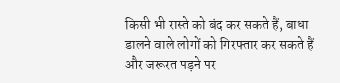किसी भी रास्ते को बंद कर सकते हैं, बाधा डालने वाले लोगों को गिरफ्तार कर सकते हैं और जरूरत पड़ने पर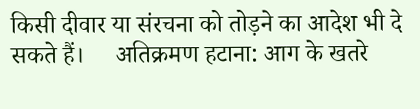किसी दीवार या संरचना को तोड़ने का आदेश भी दे सकते हैं।     अतिक्रमण हटाना: आग के खतरे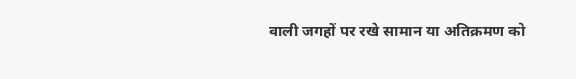वाली जगहों पर रखे सामान या अतिक्रमण को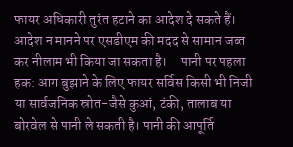फायर अधिकारी तुरंत हटाने का आदेश दे सकते हैं। आदेश न मानने पर एसडीएम की मदद से सामान जब्त कर नीलाम भी किया जा सकता है।     पानी पर पहला हक: आग बुझाने के लिए फायर सर्विस किसी भी निजी या सार्वजनिक स्रोत-जैसे कुआं, टंकी, तालाब या बोरवेल से पानी ले सकती है। पानी की आपूर्ति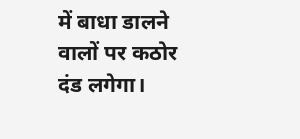में बाधा डालने वालों पर कठोर दंड लगेगा।